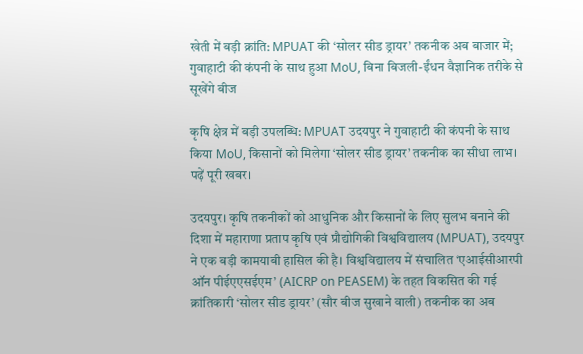खेती में बड़ी क्रांति: MPUAT की ‘सोलर सीड ड्रायर’ तकनीक अब बाजार में; गुवाहाटी की कंपनी के साथ हुआ MoU, बिना बिजली-ईंधन वैज्ञानिक तरीके से सूखेंगे बीज

कृषि क्षेत्र में बड़ी उपलब्धि: MPUAT उदयपुर ने गुवाहाटी की कंपनी के साथ किया MoU, किसानों को मिलेगा ‘सोलर सीड ड्रायर’ तकनीक का सीधा लाभ। पढ़ें पूरी खबर।

उदयपुर। कृषि तकनीकों को आधुनिक और किसानों के लिए सुलभ बनाने की दिशा में महाराणा प्रताप कृषि एवं प्रौद्योगिकी विश्वविद्यालय (MPUAT), उदयपुर ने एक बड़ी कामयाबी हासिल की है। विश्वविद्यालय में संचालित ‘एआईसीआरपी ऑन पीईएएसईएम’ (AICRP on PEASEM) के तहत विकसित की गई क्रांतिकारी ‘सोलर सीड ड्रायर’ (सौर बीज सुखाने वाली) तकनीक का अब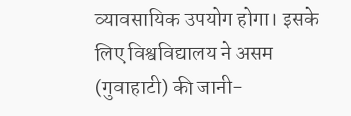व्यावसायिक उपयोग होगा। इसके लिए विश्वविद्यालय ने असम (गुवाहाटी) की जानी-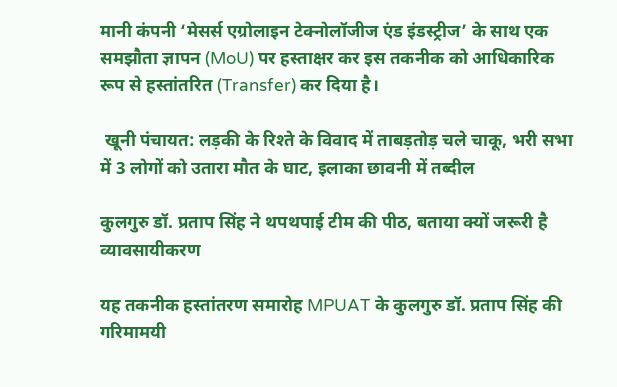मानी कंपनी ‘मेसर्स एग्रोलाइन टेक्नोलॉजीज एंड इंडस्ट्रीज’ के साथ एक समझौता ज्ञापन (MoU) पर हस्ताक्षर कर इस तकनीक को आधिकारिक रूप से हस्तांतरित (Transfer) कर दिया है।

 खूनी पंचायत: लड़की के रिश्ते के विवाद में ताबड़तोड़ चले चाकू, भरी सभा में 3 लोगों को उतारा मौत के घाट, इलाका छावनी में तब्दील

कुलगुरु डॉ. प्रताप सिंह ने थपथपाई टीम की पीठ, बताया क्यों जरूरी है व्यावसायीकरण

यह तकनीक हस्तांतरण समारोह MPUAT के कुलगुरु डॉ. प्रताप सिंह की गरिमामयी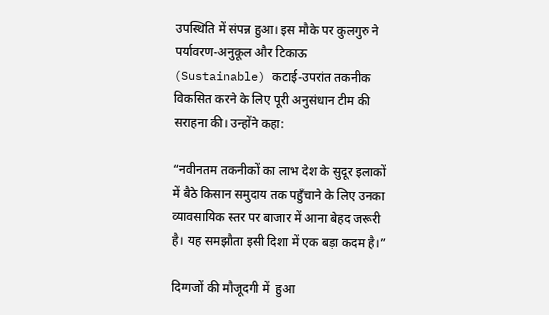उपस्थिति में संपन्न हुआ। इस मौके पर कुलगुरु ने पर्यावरण-अनुकूल और टिकाऊ (Sustainable) कटाई-उपरांत तकनीक विकसित करने के लिए पूरी अनुसंधान टीम की सराहना की। उन्होंने कहा:

“नवीनतम तकनीकों का लाभ देश के सुदूर इलाकों में बैठे किसान समुदाय तक पहुँचाने के लिए उनका व्यावसायिक स्तर पर बाजार में आना बेहद जरूरी है। यह समझौता इसी दिशा में एक बड़ा कदम है।”

दिग्गजों की मौजूदगी में  हुआ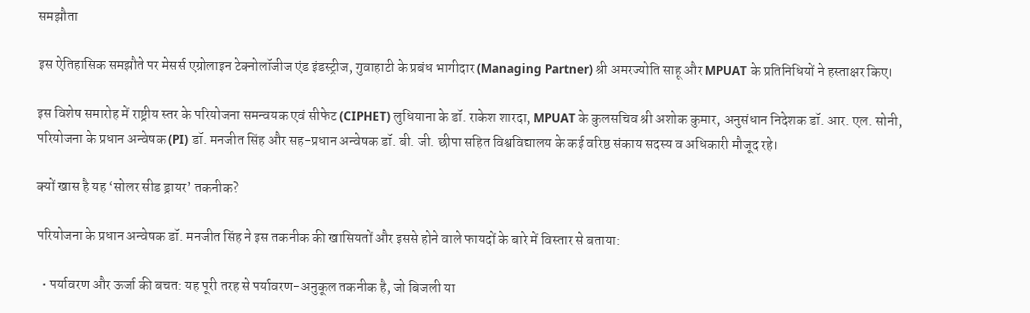समझौता

इस ऐतिहासिक समझौते पर मेसर्स एग्रोलाइन टेक्नोलॉजीज एंड इंडस्ट्रीज, गुवाहाटी के प्रबंध भागीदार (Managing Partner) श्री अमरज्योति साहू और MPUAT के प्रतिनिधियों ने हस्ताक्षर किए।

इस विशेष समारोह में राष्ट्रीय स्तर के परियोजना समन्वयक एवं सीफेट (CIPHET) लुधियाना के डॉ. राकेश शारदा, MPUAT के कुलसचिव श्री अशोक कुमार, अनुसंधान निदेशक डॉ. आर. एल. सोनी, परियोजना के प्रधान अन्वेषक (PI) डॉ. मनजीत सिंह और सह-प्रधान अन्वेषक डॉ. बी. जी. छीपा सहित विश्वविद्यालय के कई वरिष्ठ संकाय सदस्य व अधिकारी मौजूद रहे।

क्यों खास है यह ‘सोलर सीड ड्रायर’ तकनीक?

परियोजना के प्रधान अन्वेषक डॉ. मनजीत सिंह ने इस तकनीक की खासियतों और इससे होने वाले फायदों के बारे में विस्तार से बताया:

  • पर्यावरण और ऊर्जा की बचत: यह पूरी तरह से पर्यावरण-अनुकूल तकनीक है, जो बिजली या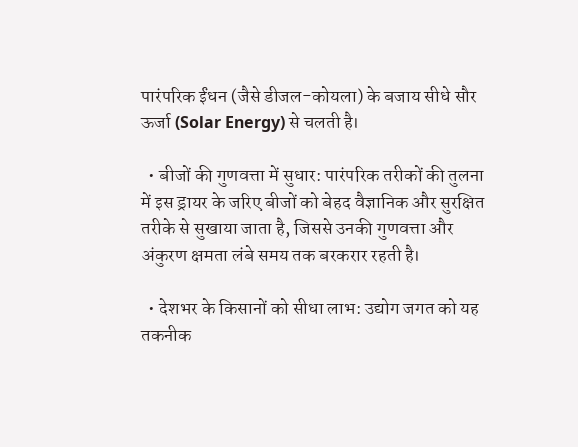पारंपरिक ईंधन (जैसे डीजल-कोयला) के बजाय सीधे सौर ऊर्जा (Solar Energy) से चलती है।

  • बीजों की गुणवत्ता में सुधार: पारंपरिक तरीकों की तुलना में इस ड्रायर के जरिए बीजों को बेहद वैज्ञानिक और सुरक्षित तरीके से सुखाया जाता है, जिससे उनकी गुणवत्ता और अंकुरण क्षमता लंबे समय तक बरकरार रहती है।

  • देशभर के किसानों को सीधा लाभ: उद्योग जगत को यह तकनीक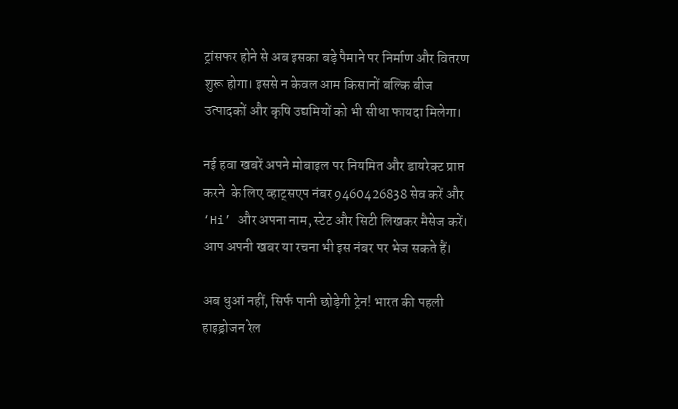ट्रांसफर होने से अब इसका बड़े पैमाने पर निर्माण और वितरण शुरू होगा। इससे न केवल आम किसानों बल्कि बीज उत्पादकों और कृषि उद्यमियों को भी सीधा फायदा मिलेगा।

नई हवा खबरें अपने मोबाइल पर नियमित और डायरेक्ट प्राप्त करने  के लिए व्हाट्सएप नंबर 9460426838 सेव करें और ‘Hi’ और अपना नाम, स्टेट और सिटी लिखकर मैसेज करें। आप अपनी खबर या रचना भी इस नंबर पर भेज सकते हैं।

अब धुआं नहीं, सिर्फ पानी छोड़ेगी ट्रेन! भारत की पहली हाइड्रोजन रेल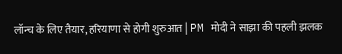लॉन्च के लिए तैयार, हरियाणा से होगी शुरुआत | PM मोदी ने साझा की पहली झलक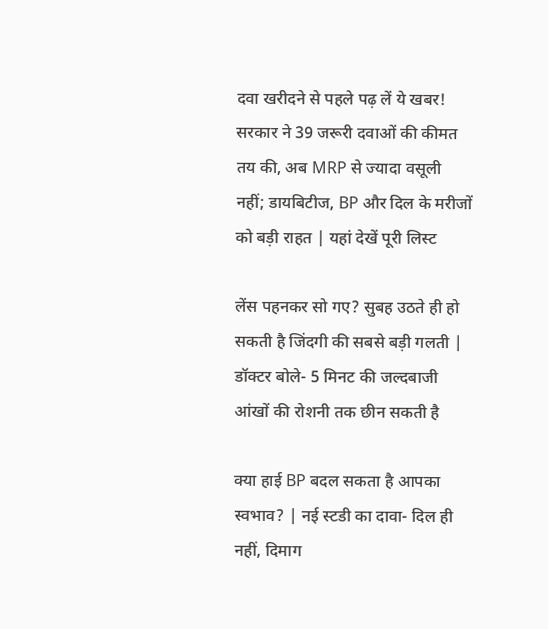दवा खरीदने से पहले पढ़ लें ये खबर! सरकार ने 39 जरूरी दवाओं की कीमत तय की, अब MRP से ज्यादा वसूली नहीं; डायबिटीज, BP और दिल के मरीजों को बड़ी राहत | यहां देखें पूरी लिस्ट

लेंस पहनकर सो गए? सुबह उठते ही हो सकती है जिंदगी की सबसे बड़ी गलती | डॉक्टर बोले- 5 मिनट की जल्दबाजी आंखों की रोशनी तक छीन सकती है

क्या हाई BP बदल सकता है आपका स्वभाव? | नई स्टडी का दावा- दिल ही नहीं, दिमाग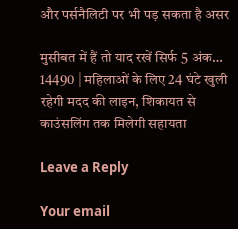और पर्सनैलिटी पर भी पड़ सकता है असर

मुसीबत में हैं तो याद रखें सिर्फ 5 अंक… 14490 | महिलाओं के लिए 24 घंटे खुली रहेगी मदद की लाइन, शिकायत से काउंसलिंग तक मिलेगी सहायता

Leave a Reply

Your email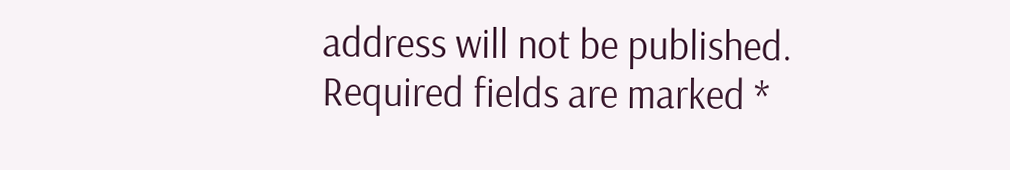address will not be published. Required fields are marked *